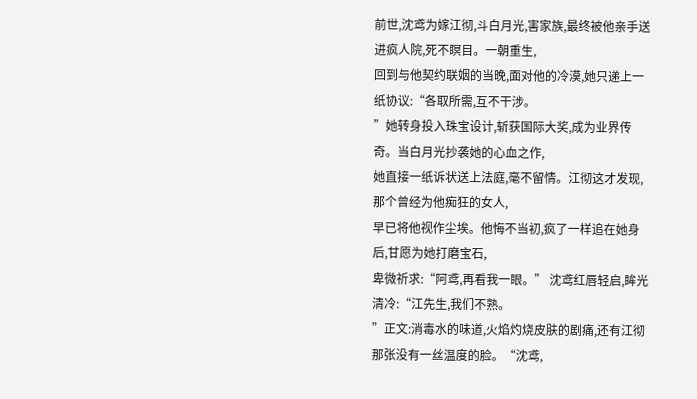前世,沈鸢为嫁江彻,斗白月光,害家族,最终被他亲手送进疯人院,死不瞑目。一朝重生,
回到与他契约联姻的当晚,面对他的冷漠,她只递上一纸协议:“各取所需,互不干涉。
”她转身投入珠宝设计,斩获国际大奖,成为业界传奇。当白月光抄袭她的心血之作,
她直接一纸诉状送上法庭,毫不留情。江彻这才发现,那个曾经为他痴狂的女人,
早已将他视作尘埃。他悔不当初,疯了一样追在她身后,甘愿为她打磨宝石,
卑微祈求:“阿鸢,再看我一眼。” 沈鸢红唇轻启,眸光清冷:“江先生,我们不熟。
”正文:消毒水的味道,火焰灼烧皮肤的剧痛,还有江彻那张没有一丝温度的脸。“沈鸢,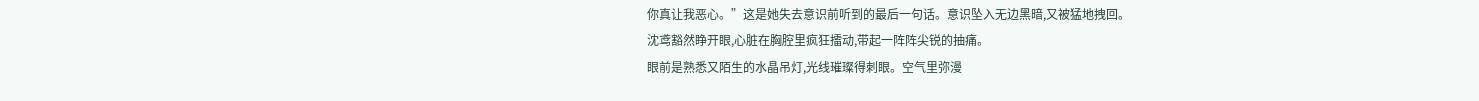你真让我恶心。”这是她失去意识前听到的最后一句话。意识坠入无边黑暗,又被猛地拽回。
沈鸢豁然睁开眼,心脏在胸腔里疯狂擂动,带起一阵阵尖锐的抽痛。
眼前是熟悉又陌生的水晶吊灯,光线璀璨得刺眼。空气里弥漫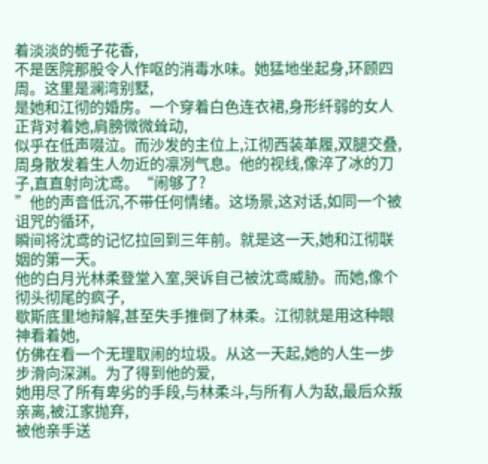着淡淡的栀子花香,
不是医院那股令人作呕的消毒水味。她猛地坐起身,环顾四周。这里是澜湾别墅,
是她和江彻的婚房。一个穿着白色连衣裙,身形纤弱的女人正背对着她,肩膀微微耸动,
似乎在低声啜泣。而沙发的主位上,江彻西装革履,双腿交叠,
周身散发着生人勿近的凛冽气息。他的视线,像淬了冰的刀子,直直射向沈鸢。“闹够了?
”他的声音低沉,不带任何情绪。这场景,这对话,如同一个被诅咒的循环,
瞬间将沈鸢的记忆拉回到三年前。就是这一天,她和江彻联姻的第一天。
他的白月光林柔登堂入室,哭诉自己被沈鸢威胁。而她,像个彻头彻尾的疯子,
歇斯底里地辩解,甚至失手推倒了林柔。江彻就是用这种眼神看着她,
仿佛在看一个无理取闹的垃圾。从这一天起,她的人生一步步滑向深渊。为了得到他的爱,
她用尽了所有卑劣的手段,与林柔斗,与所有人为敌,最后众叛亲离,被江家抛弃,
被他亲手送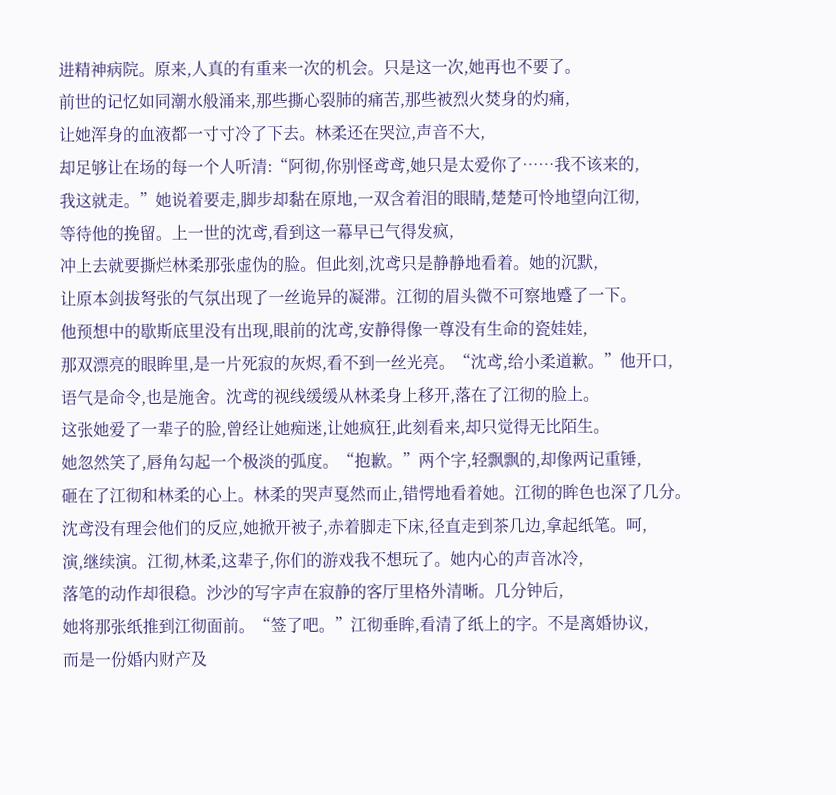进精神病院。原来,人真的有重来一次的机会。只是这一次,她再也不要了。
前世的记忆如同潮水般涌来,那些撕心裂肺的痛苦,那些被烈火焚身的灼痛,
让她浑身的血液都一寸寸冷了下去。林柔还在哭泣,声音不大,
却足够让在场的每一个人听清:“阿彻,你别怪鸢鸢,她只是太爱你了……我不该来的,
我这就走。”她说着要走,脚步却黏在原地,一双含着泪的眼睛,楚楚可怜地望向江彻,
等待他的挽留。上一世的沈鸢,看到这一幕早已气得发疯,
冲上去就要撕烂林柔那张虚伪的脸。但此刻,沈鸢只是静静地看着。她的沉默,
让原本剑拔弩张的气氛出现了一丝诡异的凝滞。江彻的眉头微不可察地蹙了一下。
他预想中的歇斯底里没有出现,眼前的沈鸢,安静得像一尊没有生命的瓷娃娃,
那双漂亮的眼眸里,是一片死寂的灰烬,看不到一丝光亮。“沈鸢,给小柔道歉。”他开口,
语气是命令,也是施舍。沈鸢的视线缓缓从林柔身上移开,落在了江彻的脸上。
这张她爱了一辈子的脸,曾经让她痴迷,让她疯狂,此刻看来,却只觉得无比陌生。
她忽然笑了,唇角勾起一个极淡的弧度。“抱歉。”两个字,轻飘飘的,却像两记重锤,
砸在了江彻和林柔的心上。林柔的哭声戛然而止,错愕地看着她。江彻的眸色也深了几分。
沈鸢没有理会他们的反应,她掀开被子,赤着脚走下床,径直走到茶几边,拿起纸笔。呵,
演,继续演。江彻,林柔,这辈子,你们的游戏我不想玩了。她内心的声音冰冷,
落笔的动作却很稳。沙沙的写字声在寂静的客厅里格外清晰。几分钟后,
她将那张纸推到江彻面前。“签了吧。”江彻垂眸,看清了纸上的字。不是离婚协议,
而是一份婚内财产及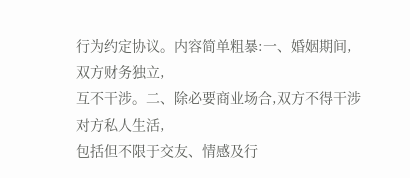行为约定协议。内容简单粗暴:一、婚姻期间,双方财务独立,
互不干涉。二、除必要商业场合,双方不得干涉对方私人生活,
包括但不限于交友、情感及行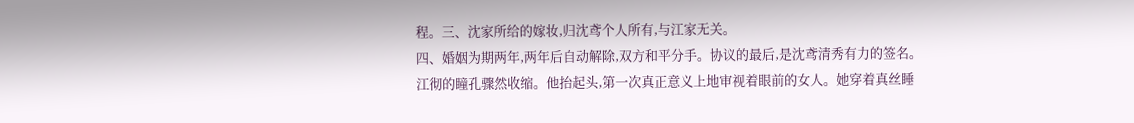程。三、沈家所给的嫁妆,归沈鸢个人所有,与江家无关。
四、婚姻为期两年,两年后自动解除,双方和平分手。协议的最后,是沈鸢清秀有力的签名。
江彻的瞳孔骤然收缩。他抬起头,第一次真正意义上地审视着眼前的女人。她穿着真丝睡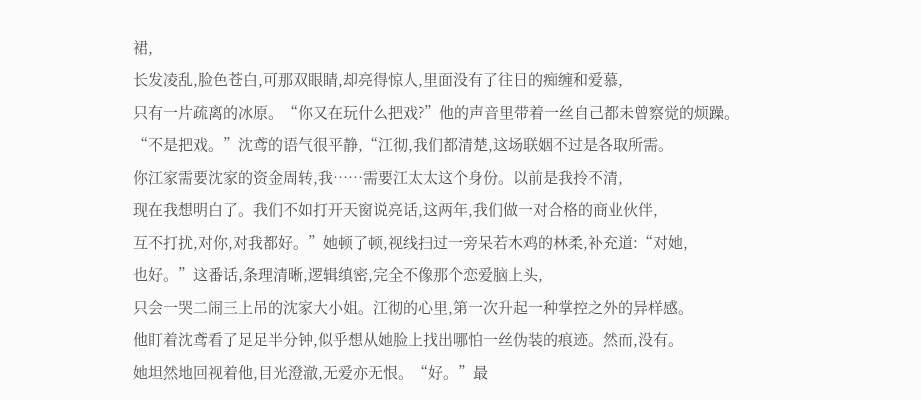裙,
长发凌乱,脸色苍白,可那双眼睛,却亮得惊人,里面没有了往日的痴缠和爱慕,
只有一片疏离的冰原。“你又在玩什么把戏?”他的声音里带着一丝自己都未曾察觉的烦躁。
“不是把戏。”沈鸢的语气很平静,“江彻,我们都清楚,这场联姻不过是各取所需。
你江家需要沈家的资金周转,我……需要江太太这个身份。以前是我拎不清,
现在我想明白了。我们不如打开天窗说亮话,这两年,我们做一对合格的商业伙伴,
互不打扰,对你,对我都好。”她顿了顿,视线扫过一旁呆若木鸡的林柔,补充道:“对她,
也好。”这番话,条理清晰,逻辑缜密,完全不像那个恋爱脑上头,
只会一哭二闹三上吊的沈家大小姐。江彻的心里,第一次升起一种掌控之外的异样感。
他盯着沈鸢看了足足半分钟,似乎想从她脸上找出哪怕一丝伪装的痕迹。然而,没有。
她坦然地回视着他,目光澄澈,无爱亦无恨。“好。”最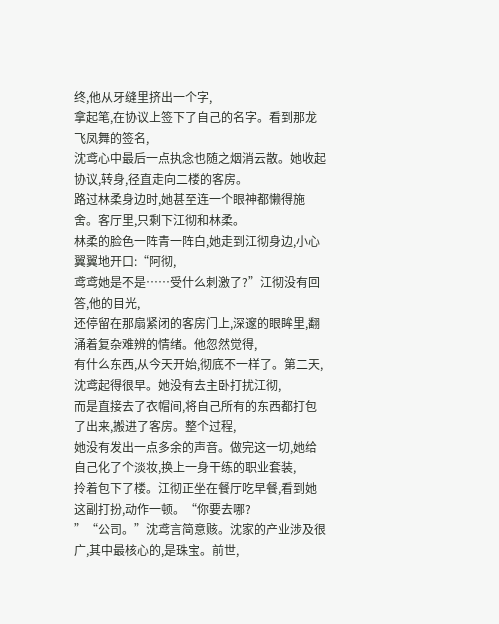终,他从牙缝里挤出一个字,
拿起笔,在协议上签下了自己的名字。看到那龙飞凤舞的签名,
沈鸢心中最后一点执念也随之烟消云散。她收起协议,转身,径直走向二楼的客房。
路过林柔身边时,她甚至连一个眼神都懒得施舍。客厅里,只剩下江彻和林柔。
林柔的脸色一阵青一阵白,她走到江彻身边,小心翼翼地开口:“阿彻,
鸢鸢她是不是……受什么刺激了?”江彻没有回答,他的目光,
还停留在那扇紧闭的客房门上,深邃的眼眸里,翻涌着复杂难辨的情绪。他忽然觉得,
有什么东西,从今天开始,彻底不一样了。第二天,沈鸢起得很早。她没有去主卧打扰江彻,
而是直接去了衣帽间,将自己所有的东西都打包了出来,搬进了客房。整个过程,
她没有发出一点多余的声音。做完这一切,她给自己化了个淡妆,换上一身干练的职业套装,
拎着包下了楼。江彻正坐在餐厅吃早餐,看到她这副打扮,动作一顿。“你要去哪?
”“公司。”沈鸢言简意赅。沈家的产业涉及很广,其中最核心的,是珠宝。前世,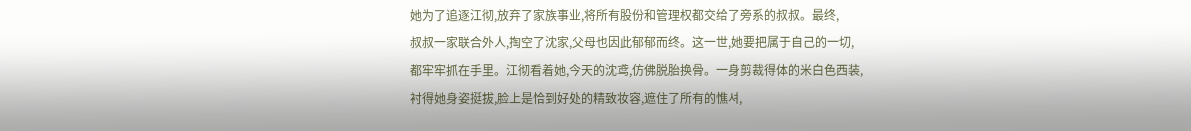她为了追逐江彻,放弃了家族事业,将所有股份和管理权都交给了旁系的叔叔。最终,
叔叔一家联合外人,掏空了沈家,父母也因此郁郁而终。这一世,她要把属于自己的一切,
都牢牢抓在手里。江彻看着她,今天的沈鸢,仿佛脱胎换骨。一身剪裁得体的米白色西装,
衬得她身姿挺拔,脸上是恰到好处的精致妆容,遮住了所有的憔셔,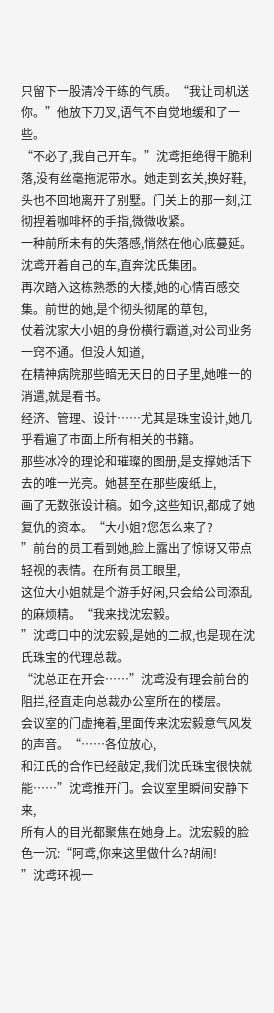只留下一股清冷干练的气质。“我让司机送你。”他放下刀叉,语气不自觉地缓和了一些。
“不必了,我自己开车。”沈鸢拒绝得干脆利落,没有丝毫拖泥带水。她走到玄关,换好鞋,
头也不回地离开了别墅。门关上的那一刻,江彻捏着咖啡杯的手指,微微收紧。
一种前所未有的失落感,悄然在他心底蔓延。沈鸢开着自己的车,直奔沈氏集团。
再次踏入这栋熟悉的大楼,她的心情百感交集。前世的她,是个彻头彻尾的草包,
仗着沈家大小姐的身份横行霸道,对公司业务一窍不通。但没人知道,
在精神病院那些暗无天日的日子里,她唯一的消遣,就是看书。
经济、管理、设计……尤其是珠宝设计,她几乎看遍了市面上所有相关的书籍。
那些冰冷的理论和璀璨的图册,是支撑她活下去的唯一光亮。她甚至在那些废纸上,
画了无数张设计稿。如今,这些知识,都成了她复仇的资本。“大小姐?您怎么来了?
”前台的员工看到她,脸上露出了惊讶又带点轻视的表情。在所有员工眼里,
这位大小姐就是个游手好闲,只会给公司添乱的麻烦精。“我来找沈宏毅。
”沈鸢口中的沈宏毅,是她的二叔,也是现在沈氏珠宝的代理总裁。
“沈总正在开会……”沈鸢没有理会前台的阻拦,径直走向总裁办公室所在的楼层。
会议室的门虚掩着,里面传来沈宏毅意气风发的声音。“……各位放心,
和江氏的合作已经敲定,我们沈氏珠宝很快就能……”沈鸢推开门。会议室里瞬间安静下来,
所有人的目光都聚焦在她身上。沈宏毅的脸色一沉:“阿鸢,你来这里做什么?胡闹!
”沈鸢环视一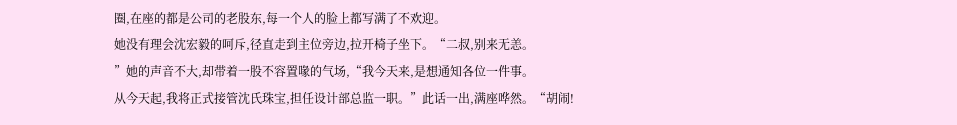圈,在座的都是公司的老股东,每一个人的脸上都写满了不欢迎。
她没有理会沈宏毅的呵斥,径直走到主位旁边,拉开椅子坐下。“二叔,别来无恙。
”她的声音不大,却带着一股不容置喙的气场,“我今天来,是想通知各位一件事。
从今天起,我将正式接管沈氏珠宝,担任设计部总监一职。”此话一出,满座哗然。“胡闹!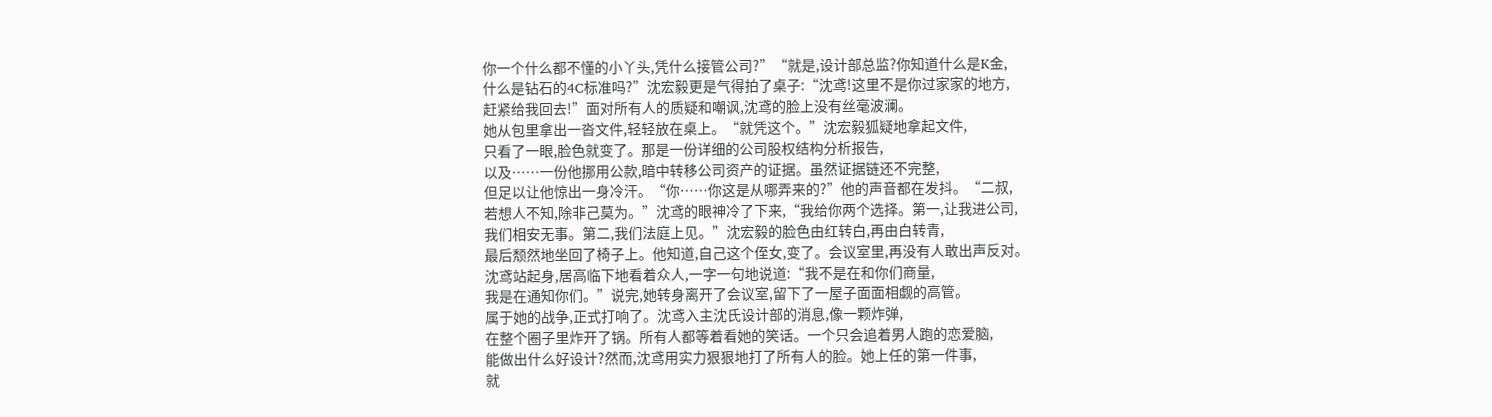你一个什么都不懂的小丫头,凭什么接管公司?”“就是,设计部总监?你知道什么是K金,
什么是钻石的4C标准吗?”沈宏毅更是气得拍了桌子:“沈鸢!这里不是你过家家的地方,
赶紧给我回去!”面对所有人的质疑和嘲讽,沈鸢的脸上没有丝毫波澜。
她从包里拿出一沓文件,轻轻放在桌上。“就凭这个。”沈宏毅狐疑地拿起文件,
只看了一眼,脸色就变了。那是一份详细的公司股权结构分析报告,
以及……一份他挪用公款,暗中转移公司资产的证据。虽然证据链还不完整,
但足以让他惊出一身冷汗。“你……你这是从哪弄来的?”他的声音都在发抖。“二叔,
若想人不知,除非己莫为。”沈鸢的眼神冷了下来,“我给你两个选择。第一,让我进公司,
我们相安无事。第二,我们法庭上见。”沈宏毅的脸色由红转白,再由白转青,
最后颓然地坐回了椅子上。他知道,自己这个侄女,变了。会议室里,再没有人敢出声反对。
沈鸢站起身,居高临下地看着众人,一字一句地说道:“我不是在和你们商量,
我是在通知你们。”说完,她转身离开了会议室,留下了一屋子面面相觑的高管。
属于她的战争,正式打响了。沈鸢入主沈氏设计部的消息,像一颗炸弹,
在整个圈子里炸开了锅。所有人都等着看她的笑话。一个只会追着男人跑的恋爱脑,
能做出什么好设计?然而,沈鸢用实力狠狠地打了所有人的脸。她上任的第一件事,
就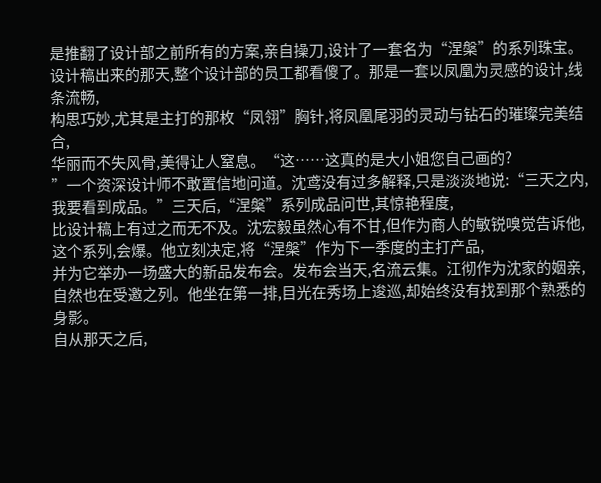是推翻了设计部之前所有的方案,亲自操刀,设计了一套名为“涅槃”的系列珠宝。
设计稿出来的那天,整个设计部的员工都看傻了。那是一套以凤凰为灵感的设计,线条流畅,
构思巧妙,尤其是主打的那枚“凤翎”胸针,将凤凰尾羽的灵动与钻石的璀璨完美结合,
华丽而不失风骨,美得让人窒息。“这……这真的是大小姐您自己画的?
”一个资深设计师不敢置信地问道。沈鸢没有过多解释,只是淡淡地说:“三天之内,
我要看到成品。”三天后,“涅槃”系列成品问世,其惊艳程度,
比设计稿上有过之而无不及。沈宏毅虽然心有不甘,但作为商人的敏锐嗅觉告诉他,
这个系列,会爆。他立刻决定,将“涅槃”作为下一季度的主打产品,
并为它举办一场盛大的新品发布会。发布会当天,名流云集。江彻作为沈家的姻亲,
自然也在受邀之列。他坐在第一排,目光在秀场上逡巡,却始终没有找到那个熟悉的身影。
自从那天之后,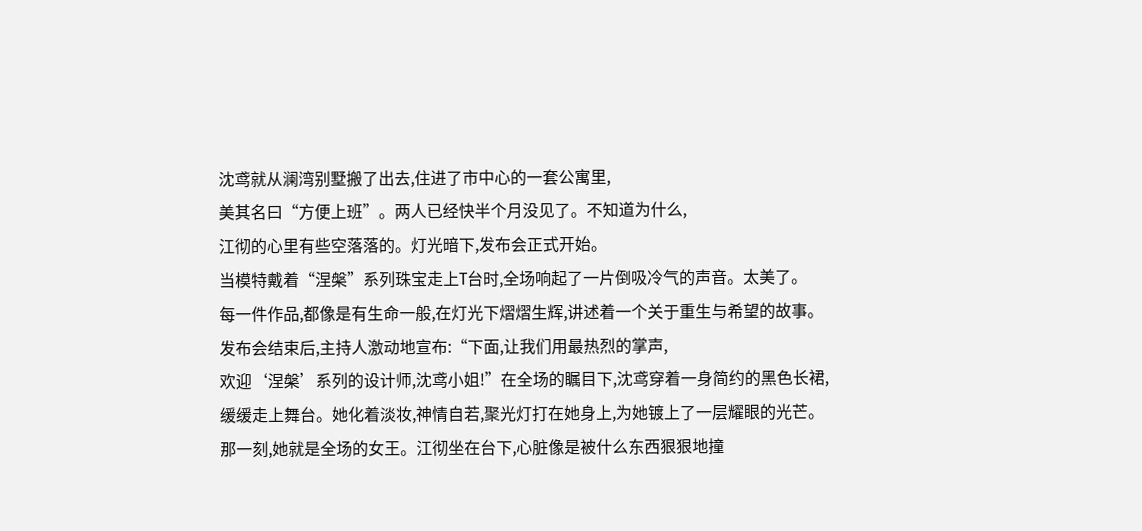沈鸢就从澜湾别墅搬了出去,住进了市中心的一套公寓里,
美其名曰“方便上班”。两人已经快半个月没见了。不知道为什么,
江彻的心里有些空落落的。灯光暗下,发布会正式开始。
当模特戴着“涅槃”系列珠宝走上T台时,全场响起了一片倒吸冷气的声音。太美了。
每一件作品,都像是有生命一般,在灯光下熠熠生辉,讲述着一个关于重生与希望的故事。
发布会结束后,主持人激动地宣布:“下面,让我们用最热烈的掌声,
欢迎‘涅槃’系列的设计师,沈鸢小姐!”在全场的瞩目下,沈鸢穿着一身简约的黑色长裙,
缓缓走上舞台。她化着淡妆,神情自若,聚光灯打在她身上,为她镀上了一层耀眼的光芒。
那一刻,她就是全场的女王。江彻坐在台下,心脏像是被什么东西狠狠地撞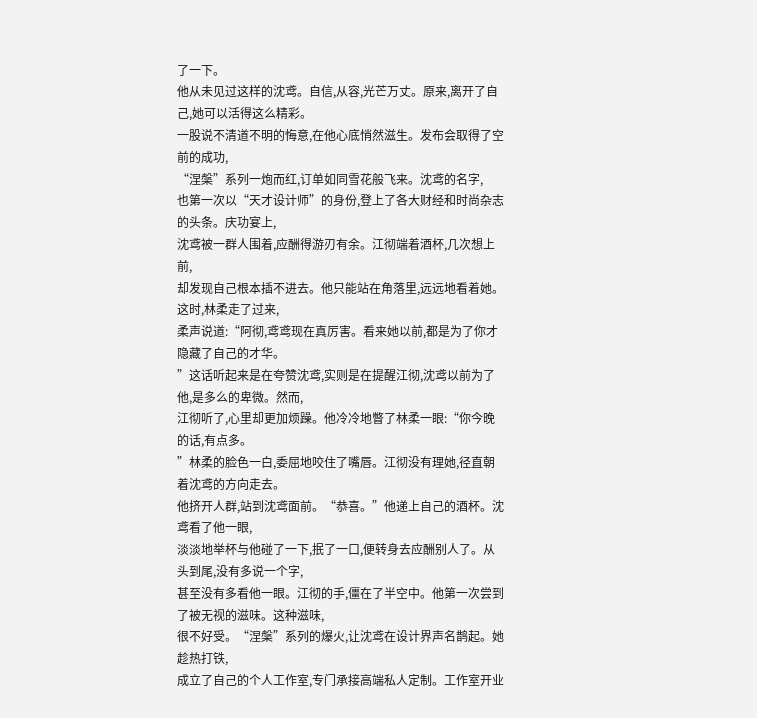了一下。
他从未见过这样的沈鸢。自信,从容,光芒万丈。原来,离开了自己,她可以活得这么精彩。
一股说不清道不明的悔意,在他心底悄然滋生。发布会取得了空前的成功,
“涅槃”系列一炮而红,订单如同雪花般飞来。沈鸢的名字,
也第一次以“天才设计师”的身份,登上了各大财经和时尚杂志的头条。庆功宴上,
沈鸢被一群人围着,应酬得游刃有余。江彻端着酒杯,几次想上前,
却发现自己根本插不进去。他只能站在角落里,远远地看着她。这时,林柔走了过来,
柔声说道:“阿彻,鸢鸢现在真厉害。看来她以前,都是为了你才隐藏了自己的才华。
”这话听起来是在夸赞沈鸢,实则是在提醒江彻,沈鸢以前为了他,是多么的卑微。然而,
江彻听了,心里却更加烦躁。他冷冷地瞥了林柔一眼:“你今晚的话,有点多。
”林柔的脸色一白,委屈地咬住了嘴唇。江彻没有理她,径直朝着沈鸢的方向走去。
他挤开人群,站到沈鸢面前。“恭喜。”他递上自己的酒杯。沈鸢看了他一眼,
淡淡地举杯与他碰了一下,抿了一口,便转身去应酬别人了。从头到尾,没有多说一个字,
甚至没有多看他一眼。江彻的手,僵在了半空中。他第一次尝到了被无视的滋味。这种滋味,
很不好受。“涅槃”系列的爆火,让沈鸢在设计界声名鹊起。她趁热打铁,
成立了自己的个人工作室,专门承接高端私人定制。工作室开业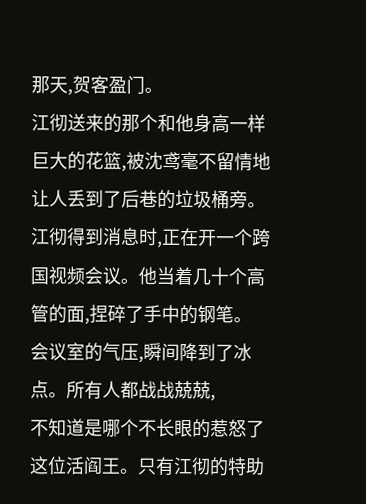那天,贺客盈门。
江彻送来的那个和他身高一样巨大的花篮,被沈鸢毫不留情地让人丢到了后巷的垃圾桶旁。
江彻得到消息时,正在开一个跨国视频会议。他当着几十个高管的面,捏碎了手中的钢笔。
会议室的气压,瞬间降到了冰点。所有人都战战兢兢,
不知道是哪个不长眼的惹怒了这位活阎王。只有江彻的特助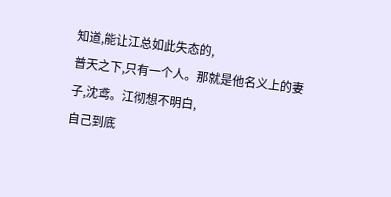知道,能让江总如此失态的,
普天之下,只有一个人。那就是他名义上的妻子,沈鸢。江彻想不明白,
自己到底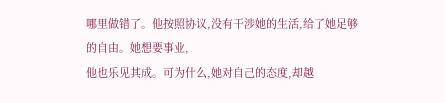哪里做错了。他按照协议,没有干涉她的生活,给了她足够的自由。她想要事业,
他也乐见其成。可为什么,她对自己的态度,却越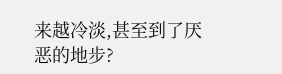来越冷淡,甚至到了厌恶的地步?